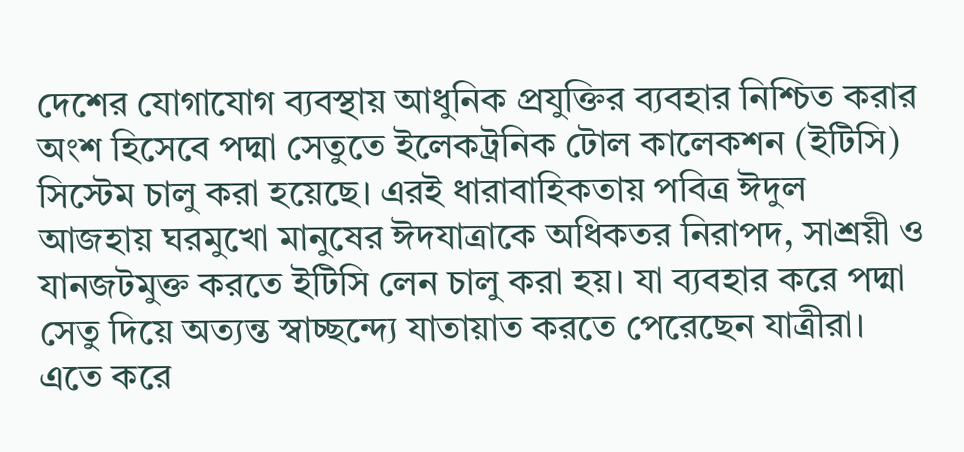দেশের যোগাযোগ ব্যবস্থায় আধুনিক প্রযুক্তির ব্যবহার নিশ্চিত করার অংশ হিসেবে পদ্মা সেতুতে ইলেকট্রনিক টোল কালেকশন (ইটিসি) সিস্টেম চালু করা হয়েছে। এরই ধারাবাহিকতায় পবিত্র ঈদুল আজহায় ঘরমুখো মানুষের ঈদযাত্রাকে অধিকতর নিরাপদ, সাশ্রয়ী ও যানজটমুক্ত করতে ইটিসি লেন চালু করা হয়। যা ব্যবহার করে পদ্মা সেতু দিয়ে অত্যন্ত স্বাচ্ছন্দ্যে যাতায়াত করতে পেরেছেন যাত্রীরা।
এতে করে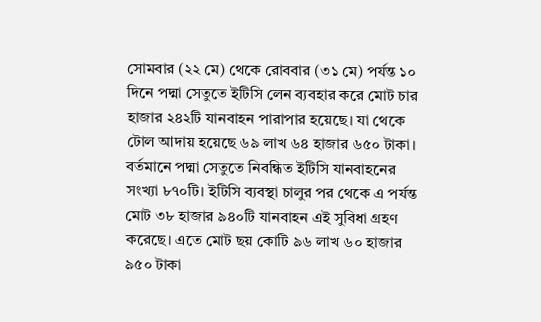সোমবার (২২ মে) থেকে রোববার (৩১ মে) পর্যন্ত ১০ দিনে পদ্মা সেতুতে ইটিসি লেন ব্যবহার করে মোট চার হাজার ২৪২টি যানবাহন পারাপার হয়েছে। যা থেকে টোল আদায় হয়েছে ৬৯ লাখ ৬৪ হাজার ৬৫০ টাকা।
বর্তমানে পদ্মা সেতুতে নিবন্ধিত ইটিসি যানবাহনের সংখ্যা ৮৭০টি। ইটিসি ব্যবস্থা চালুর পর থেকে এ পর্যন্ত মোট ৩৮ হাজার ৯৪০টি যানবাহন এই সুবিধা গ্রহণ করেছে। এতে মোট ছয় কোটি ৯৬ লাখ ৬০ হাজার ৯৫০ টাকা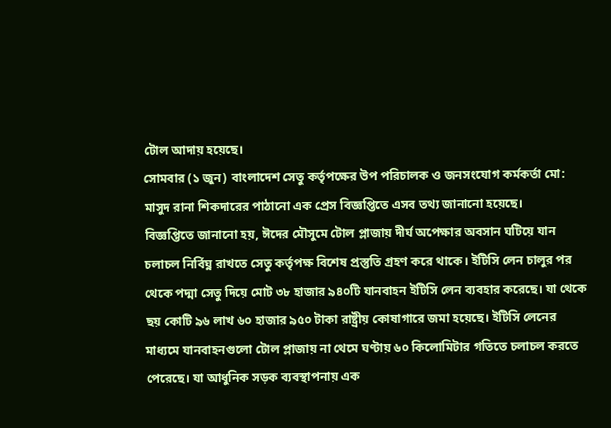টোল আদায় হয়েছে।
সোমবার (১ জুন) বাংলাদেশ সেতু কর্তৃপক্ষের উপ পরিচালক ও জনসংযোগ কর্মকর্তা মো: মাসুদ রানা শিকদারের পাঠানো এক প্রেস বিজ্ঞপ্তিতে এসব তথ্য জানানো হয়েছে।
বিজ্ঞপ্তিতে জানানো হয়, ঈদের মৌসুমে টোল প্লাজায় দীর্ঘ অপেক্ষার অবসান ঘটিয়ে যান চলাচল নির্বিঘ্ন রাখতে সেতু কর্তৃপক্ষ বিশেষ প্রস্তুতি গ্রহণ করে থাকে। ইটিসি লেন চালুর পর থেকে পদ্মা সেতু দিয়ে মোট ৩৮ হাজার ৯৪০টি যানবাহন ইটিসি লেন ব্যবহার করেছে। যা থেকে ছয় কোটি ৯৬ লাখ ৬০ হাজার ৯৫০ টাকা রাষ্ট্রীয় কোষাগারে জমা হয়েছে। ইটিসি লেনের মাধ্যমে যানবাহনগুলো টোল প্লাজায় না থেমে ঘণ্টায় ৬০ কিলোমিটার গতিতে চলাচল করতে পেরেছে। যা আধুনিক সড়ক ব্যবস্থাপনায় এক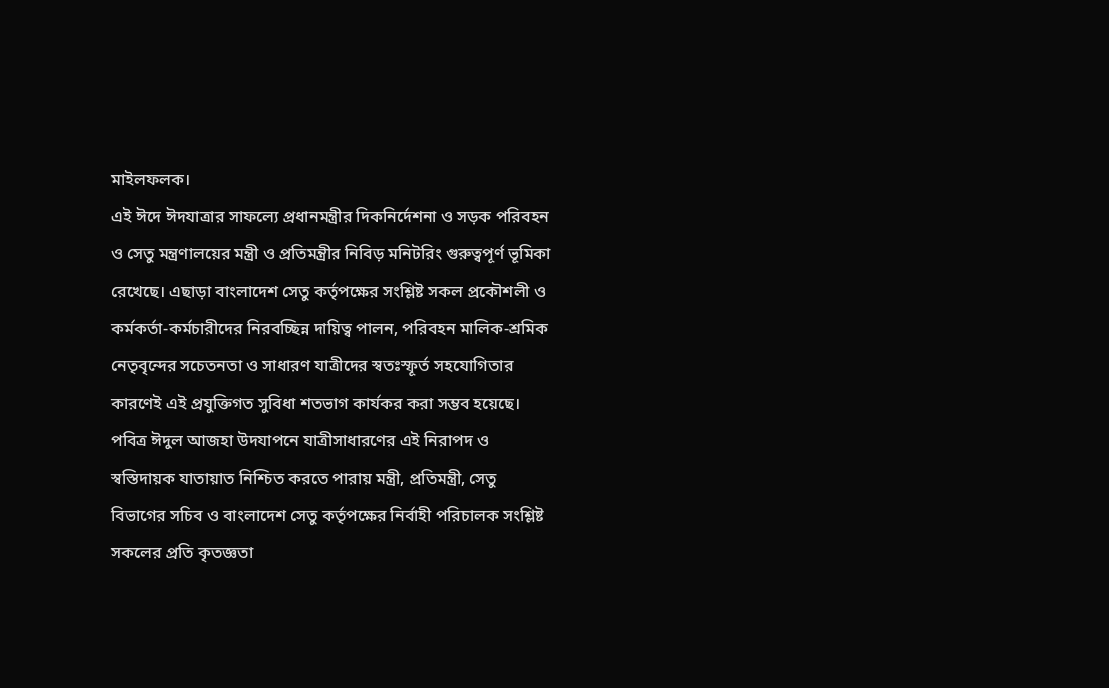মাইলফলক।
এই ঈদে ঈদযাত্রার সাফল্যে প্রধানমন্ত্রীর দিকনির্দেশনা ও সড়ক পরিবহন ও সেতু মন্ত্রণালয়ের মন্ত্রী ও প্রতিমন্ত্রীর নিবিড় মনিটরিং গুরুত্বপূর্ণ ভূমিকা রেখেছে। এছাড়া বাংলাদেশ সেতু কর্তৃপক্ষের সংশ্লিষ্ট সকল প্রকৌশলী ও কর্মকর্তা-কর্মচারীদের নিরবচ্ছিন্ন দায়িত্ব পালন, পরিবহন মালিক-শ্রমিক নেতৃবৃন্দের সচেতনতা ও সাধারণ যাত্রীদের স্বতঃস্ফূর্ত সহযোগিতার কারণেই এই প্রযুক্তিগত সুবিধা শতভাগ কার্যকর করা সম্ভব হয়েছে।
পবিত্র ঈদুল আজহা উদযাপনে যাত্রীসাধারণের এই নিরাপদ ও স্বস্তিদায়ক যাতায়াত নিশ্চিত করতে পারায় মন্ত্রী, প্রতিমন্ত্রী, সেতু বিভাগের সচিব ও বাংলাদেশ সেতু কর্তৃপক্ষের নির্বাহী পরিচালক সংশ্লিষ্ট সকলের প্রতি কৃতজ্ঞতা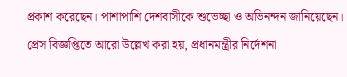প্রকাশ করেছেন। পাশাপাশি দেশবাসীকে শুভেচ্ছা ও অভিনন্দন জানিয়েছেন।
প্রেস বিজ্ঞপ্তিতে আরো উল্লেখ করা হয়, প্রধানমন্ত্রীর নির্দেশনা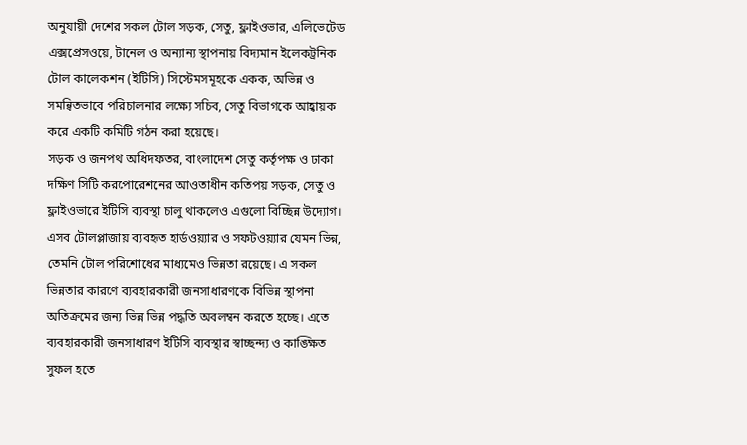অনুযায়ী দেশের সকল টোল সড়ক, সেতু, ফ্লাইওভার, এলিভেটেড এক্সপ্রেসওয়ে, টানেল ও অন্যান্য স্থাপনায় বিদ্যমান ইলেকট্রনিক টোল কালেকশন (ইটিসি) সিস্টেমসমূহকে একক, অভিন্ন ও সমন্বিতভাবে পরিচালনার লক্ষ্যে সচিব, সেতু বিভাগকে আহ্বায়ক করে একটি কমিটি গঠন করা হয়েছে।
সড়ক ও জনপথ অধিদফতর, বাংলাদেশ সেতু কর্তৃপক্ষ ও ঢাকা দক্ষিণ সিটি করপোরেশনের আওতাধীন কতিপয় সড়ক, সেতু ও ফ্লাইওভারে ইটিসি ব্যবস্থা চালু থাকলেও এগুলো বিচ্ছিন্ন উদ্যোগ। এসব টোলপ্লাজায় ব্যবহৃত হার্ডওয়্যার ও সফটওয়্যার যেমন ভিন্ন, তেমনি টোল পরিশোধের মাধ্যমেও ভিন্নতা রয়েছে। এ সকল ভিন্নতার কারণে ব্যবহারকারী জনসাধারণকে বিভিন্ন স্থাপনা অতিক্রমের জন্য ভিন্ন ভিন্ন পদ্ধতি অবলম্বন করতে হচ্ছে। এতে ব্যবহারকারী জনসাধারণ ইটিসি ব্যবস্থার স্বাচ্ছন্দ্য ও কাঙ্ক্ষিত সুফল হতে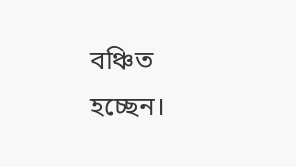বঞ্চিত হচ্ছেন।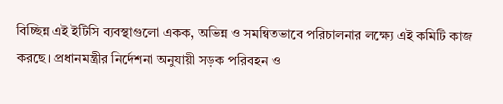বিচ্ছিন্ন এই ইটিসি ব্যবস্থাগুলো একক, অভিন্ন ও সমন্বিতভাবে পরিচালনার লক্ষ্যে এই কমিটি কাজ করছে। প্রধানমন্ত্রীর নির্দেশনা অনুযায়ী সড়ক পরিবহন ও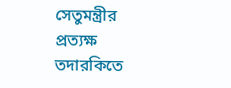সেতুমন্ত্রীর প্রত্যক্ষ তদারকিতে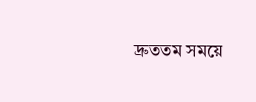দ্রুততম সময়ে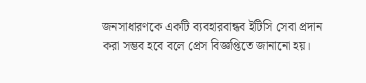জনসাধারণকে একটি ব্যবহারবান্ধব ইটিসি সেবা প্রদান করা সম্ভব হবে বলে প্রেস বিজ্ঞপ্তিতে জানানো হয়।